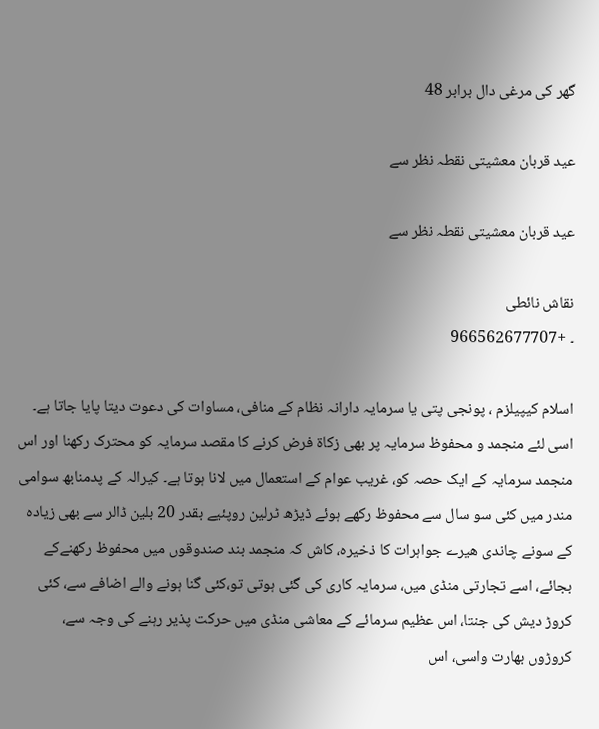گھر کی مرغی دال برابر 48

عید قربان معشیتی نقطہ نظر سے

عید قربان معشیتی نقطہ نظر سے

نقاش نائطی
۔ +966562677707

اسلام کیپیلزم ، پونجی پتی یا سرمایہ دارانہ نظام کے منافی، مساوات کی دعوت دیتا پایا جاتا ہے۔ اسی لئے منجمد و محفوظ سرمایہ پر بھی زکاة فرض کرنے کا مقصد سرمایہ کو محترک رکھنا اور اس منجمد سرمایہ کے ایک حصہ کو، غریب عوام کے استعمال میں لانا ہوتا ہے۔ کیرالہ کے پدمنابھ سوامی مندر میں کئی سو سال سے محفوظ رکھے ہوئے ڈیڑھ ٹرلین روپئیے بقدر 20 بلین ڈالر سے بھی زیادہ کے سونے چاندی ھیرے جواہرات کا ذخیرہ، کاش کہ منجمد بند صندوقوں میں محفوظ رکھنےکے بجائے، اسے تجارتی منڈی میں، سرمایہ کاری کی گئی ہوتی تو،کئی گنا ہونے والے اضافے سے، کئی کروڑ دیش کی جنتا، اس عظیم سرمائے کے معاشی منڈی میں حرکت پذیر رہنے کی وجہ سے، کروڑوں بھارت واسی، اس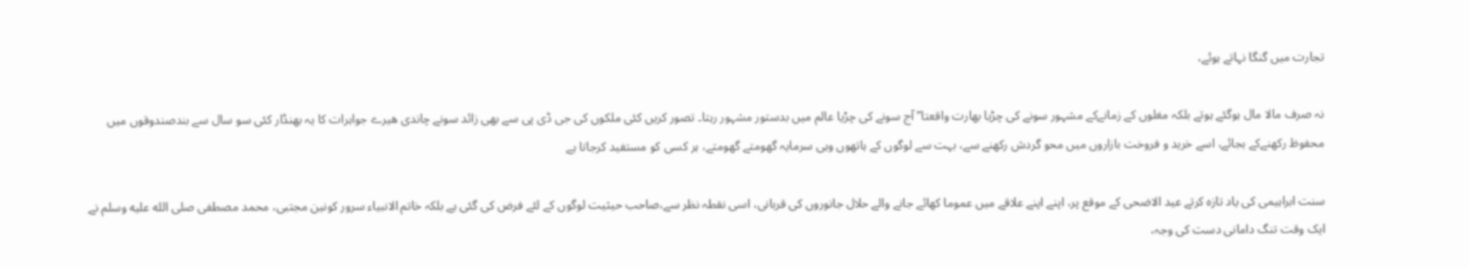تجارت میں گنگا نہاتے ہوئے،

نہ صرف مالا مال ہوگئے ہوتے بلکہ مغلوں کے زمانےکے مشہور سونے کی چڑیا بھارت واقعتا” آج سونے کی چڑیا عالم میں بدستور مشہور رہتا۔ تصور کریں کئی ملکوں کی جی ڈی پی سے بھی زائد سونے چاندی ھیرے جواہرات کا یہ بھنڈار کئی سو سال سے بندصندوقوں میں محفوظ رکھنےکے بجائے، اسے خرید و فروخت بازاروں میں محو گردش رکھنے سے، بہت سے لوگوں کے ہاتھوں وہی سرمایہ گھومتے گھومتے، ہر کسی کو مستفید کرجاتا ہے

سنت ابراہیمی کی یاد تازہ کرتے عید الاضحی کے موقع پر، اپنے اپنے علاقے میں عموما کھائے جانے والے حلال جانوروں کی قربانی، اسی نقطہ نظر سے،صاحب حیثیت لوگوں کے لئے فرض کی گئی ہے بلکہ خاتم الانبیاء سرور کونین مجتبی، محمد مصطفی صلى الله عليه وسلم نے ایک وقت تنگ دامانی دست کی وجہ،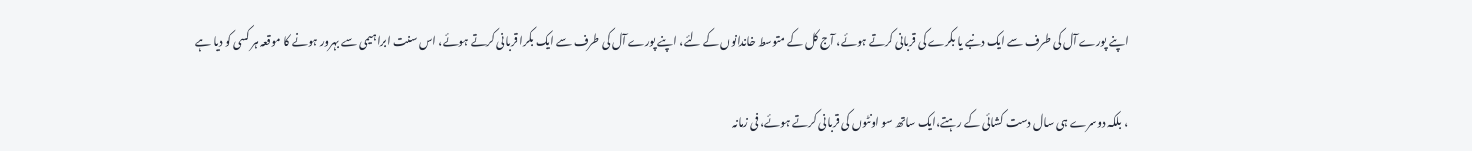اپنے پورے آل کی طرف سے ایک دنبے یا بکرے کی قربانی کرتے ہوئے، آج کل کے متوسط خاندانوں کے لئے، اپنے پورے آل کی طرف سے ایک بکرا قربانی کرتے ہوئے، اس سنت ابراہیمی سے بہرور ہونے کا موقعہ ہر کسی کو دیا ہے

، بلکہ دوسرے ہی سال دست کشائی کے رہتے،ایک ساتھ سو اونٹوں کی قربانی کرتے ہوئے، فی زمانہ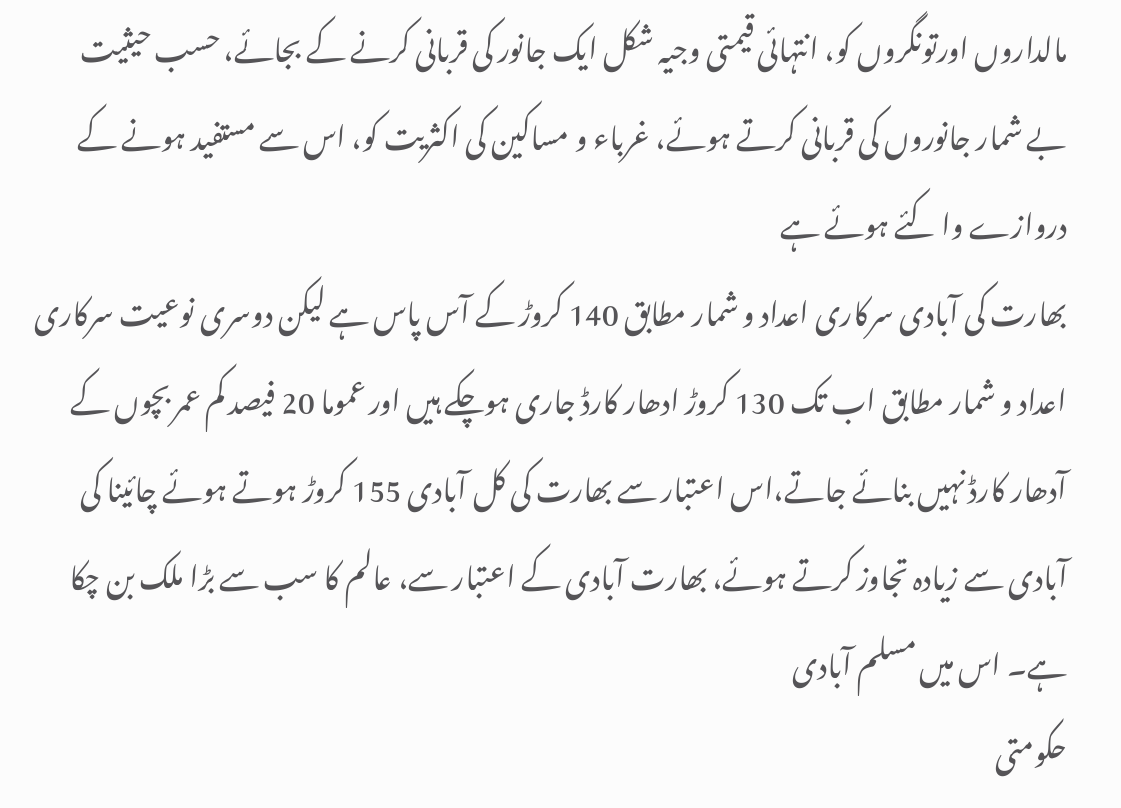مالداروں اورتونگروں کو، انتہائی قیمتی وجیہ شکل ایک جانور کی قربانی کرنے کے بجائے، حسب حیثیت بے شمار جانوروں کی قربانی کرتے ہوئے، غرباء و مساکین کی اکثریت کو، اس سے مستفید ہونے کے دروازے وا کئے ہوئے ہے
بھارت کی آبادی سرکاری اعداد و شمار مطابق 140 کروڑ کے آس پاس ہے لیکن دوسری نوعیت سرکاری اعداد و شمار مطابق اب تک 130 کروڑ ادھار کارڈ جاری ہوچکے ہیں اور عموما 20 فیصد کم عمر بچوں کے آدھار کارڈ نہیں بنائے جاتے،اس اعتبار سے بھارت کی کل آبادی 155 کروڑ ہوتے ہوئے چائینا کی آبادی سے زیادہ تجاوز کرتے ہوئے، بھارت آبادی کے اعتبار سے، عالم کا سب سے بڑا ملک بن چکا ہے۔ اس میں مسلم آبادی
حکومتی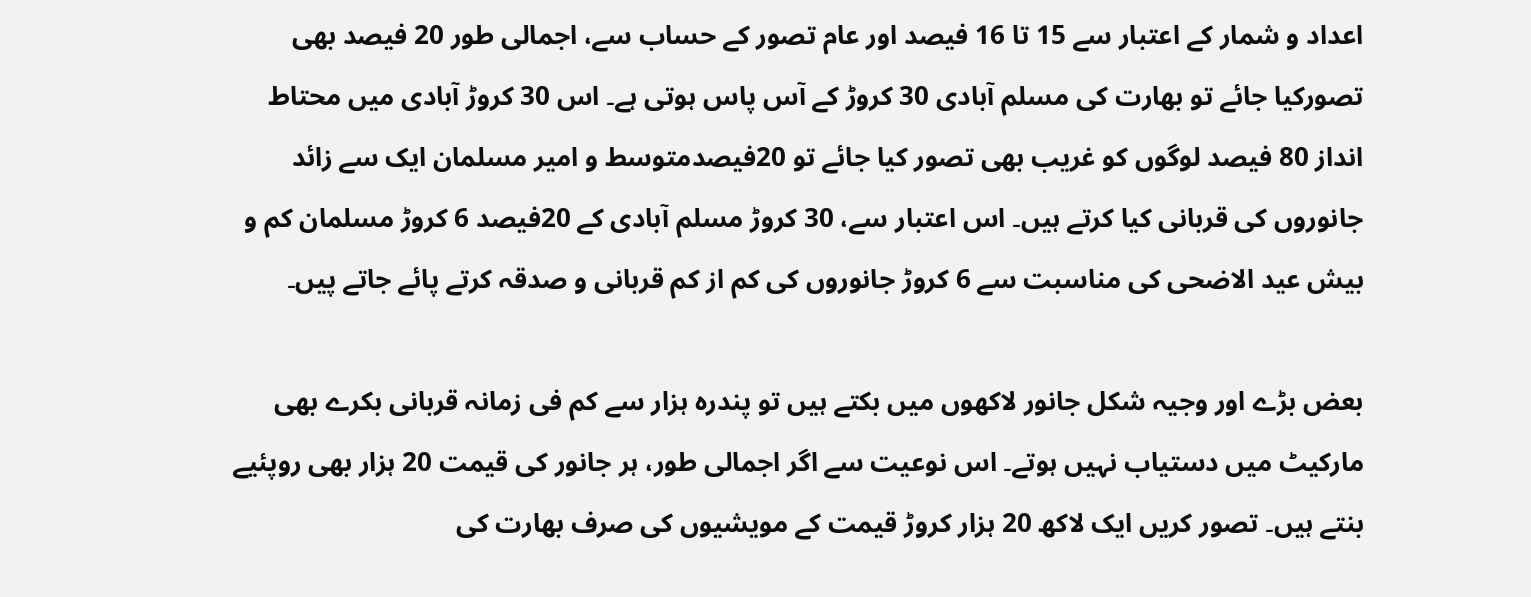اعداد و شمار کے اعتبار سے 15 تا 16 فیصد اور عام تصور کے حساب سے، اجمالی طور 20 فیصد بھی تصورکیا جائے تو بھارت کی مسلم آبادی 30 کروڑ کے آس پاس ہوتی ہے۔ اس 30 کروڑ آبادی میں محتاط انداز 80 فیصد لوگوں کو غریب بھی تصور کیا جائے تو 20فیصدمتوسط و امیر مسلمان ایک سے زائد جانوروں کی قربانی کیا کرتے ہیں۔ اس اعتبار سے، 30 کروڑ مسلم آبادی کے 20فیصد 6 کروڑ مسلمان کم و بیش عید الاضحی کی مناسبت سے 6 کروڑ جانوروں کی کم از کم قربانی و صدقہ کرتے پائے جاتے پیں۔

بعض بڑے اور وجیہ شکل جانور لاکھوں میں بکتے ہیں تو پندرہ ہزار سے کم فی زمانہ قربانی بکرے بھی مارکیٹ میں دستیاب نہیں ہوتے۔ اس نوعیت سے اگر اجمالی طور، ہر جانور کی قیمت 20 ہزار بھی روپئیے بنتے ہیں۔ تصور کریں ایک لاکھ 20 ہزار کروڑ قیمت کے مویشیوں کی صرف بھارت کی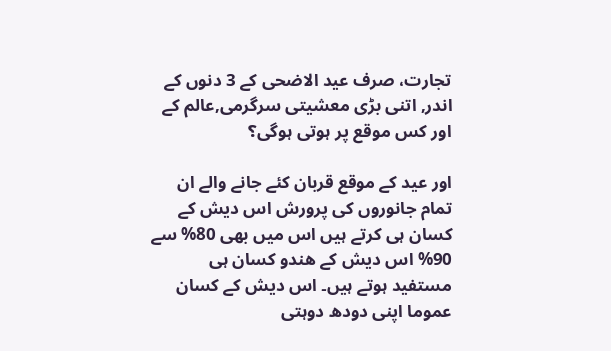تجارت، صرف عید الاضحی کے 3 دنوں کے اندر, اتنی بڑی معشیتی سرگرمی,عالم کے اور کس موقع پر ہوتی ہوگی؟

اور عید کے موقع قربان کئے جانے والے ان تمام جانوروں کی پرورش اس دیش کے کسان ہی کرتے ہیں اس میں بھی 80% سے 90% اس دیش کے ھندو کسان ہی مستفید ہوتے ہیں۔ اس دیش کے کسان عموما اپنی دودھ دوہتی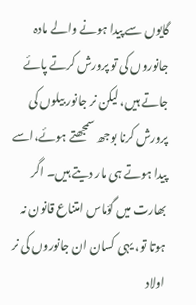گایوں سے پیدا ہونے والے مادہ جانوروں کی تو پرورش کرتے پائے جاتے ہیں، لیکن نر جانور بیلوں کی پرورش کرنا بوجھ سمجھتے ہوئے،اسے پیدا ہوتے ہی مار دیتے ہیں۔ اگر بھارت میں گؤماس امتناع قانون نہ ہوتا تو، یہی کسان ان جانوروں کی نر اولاد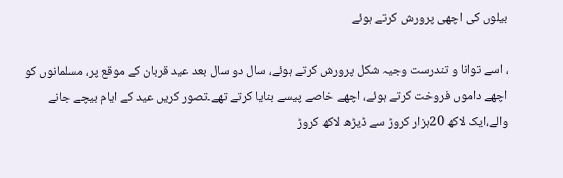بیلوں کی اچھی پرورش کرتے ہوئے

، اسے توانا و تندرست وجیہ شکل پرورش کرتے ہوئے، سال دو سال بعد عید قربان کے موقع پر، مسلمانوں کو اچھے داموں فروخت کرتے ہوئے، اچھے خاصے پیسے بنایا کرتے تھے۔تصور کریں عید کے ایام بیچے جانے والے،ایک لاکھ 20ہزار کروڑ سے ڈیڑھ لاکھ کروڑ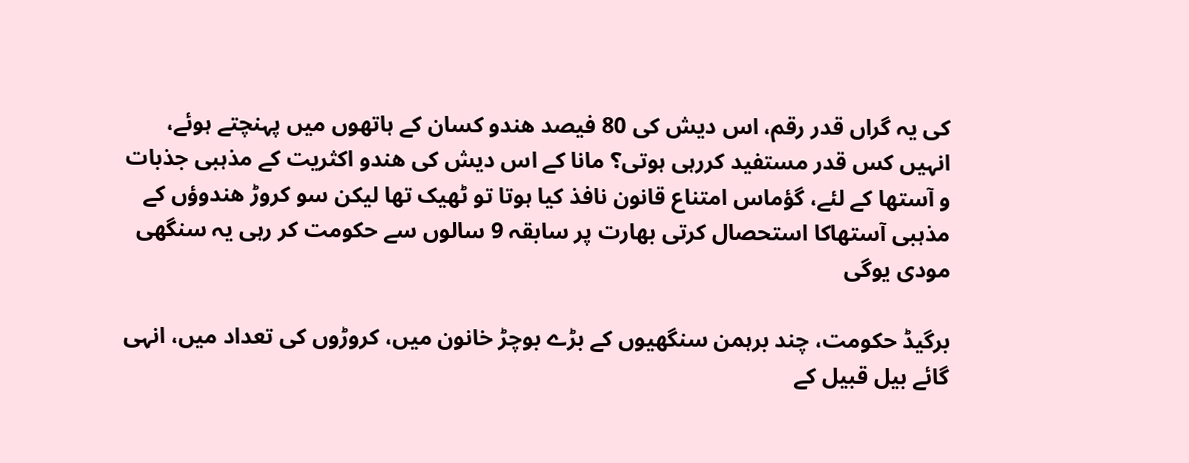کی یہ گراں قدر رقم، اس دیش کی 80 فیصد ھندو کسان کے ہاتھوں میں پہنچتے ہوئے، انہیں کس قدر مستفید کررہی ہوتی؟ مانا کے اس دیش کی ھندو اکثریت کے مذہبی جذبات و آستھا کے لئے، گؤماس امتناع قانون نافذ کیا ہوتا تو ٹھیک تھا لیکن سو کروڑ ھندوؤں کے مذہبی آستھاکا استحصال کرتی بھارت پر سابقہ 9 سالوں سے حکومت کر رہی یہ سنگھی مودی یوگی

برگیڈ حکومت، چند برہمن سنگھیوں کے بڑے بوچڑ خانون میں، کروڑوں کی تعداد میں، انہی گائے بیل قبیل کے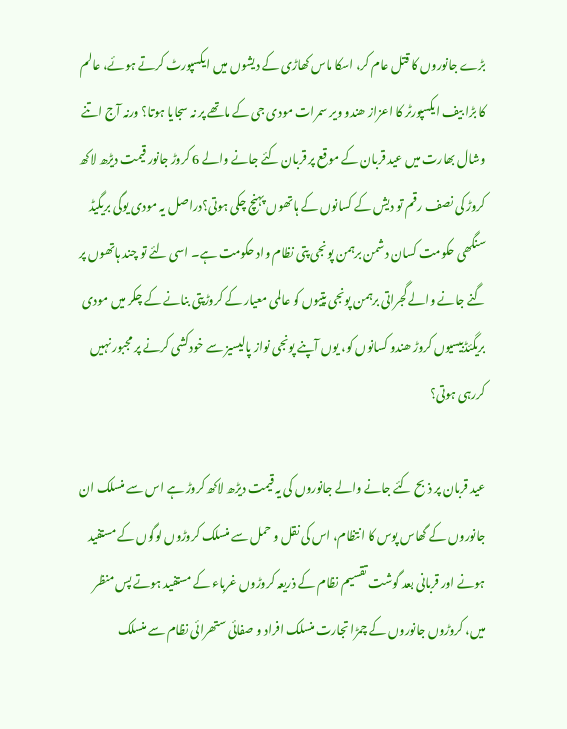بڑے جانوروں کا قتل عام کر، اسکا ماس کھاڑی کے دیشوں میں ایکسپورٹ کرتے ہوئے، عالم کا بڑا بیف ایکسپورٹر کا اعزاز ھندو ویر سمرات مودی جی کے ماتھے پر نہ سجایا ہوتا؟ ورنہ آج اتنے وشال بھارت میں عید قربان کے موقع پر قربان کئے جانے والے 6 کروڑ جانور قیمت دیڑھ لاکھ کروڑ کی نصف رقم تو دیش کے کسانوں کے ہاتھوں پہنچ چکی ہوتی؟دراصل یہ مودی یوگی بریگیڈ سنگھی حکومت کسان دشمن برہمن پونجی پتی نظام واد حکومت ہے۔ اسی لئے تو چند ہاتھوں پر گنے جانے والے گجراتی برہمن پونجی پتیوں کو عالمی معیار کے کروڑپتی بنانے کے چکر میں مودی بریگئڈبیسیوں کروڑ ھندو کسانوں کو، یوں آپنے پونجی نواز پالیسیز سے خودکشی کرنے پر مجبور نہیں کررہی ہوتی؟

عید قربان پر ذبح کئے جانے والے جانوروں کی یہ قیمت دیڑھ لاکھ کروڑ ہے اس سے منسلک ان جانوروں کے گھاس پوس کا انتظام، اس کی نقل و حمل سے منسلک کروڑوں لوگوں کے مستفید ہونے اور قربانی بعد گوشت تقسیم نظام کے ذریعہ کروڑوں غرباء کے مستفید ہوتے پس منظر میں، کروڑوں جانوروں کے چمڑا تجارت منسلک افراد و صفائی ستھرائی نظام سے منسلک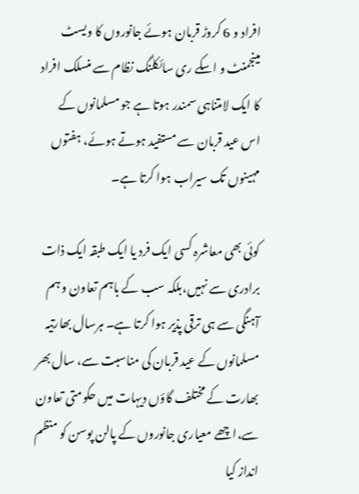افراد و 6 کروڑ قربان ہوئے جانوروں کا ویسٹ مینجمنٹ و اسکے ری سائکلنگ نظام سے منسلک افراد کا ایک لامتناہی سمندر ہوتا ہے جو مسلمانوں کے اس عید قربان سے مستفید ہوتے ہوئے، ہفتوں مہینوں تک سیراب ہوا کرتا ہے۔

کوئی بھی معاشرہ کسی ایک فرد یا ایک طبقہ ایک ذات برادری سے نہیں،بلکہ سب کے باہم تعاون و ہم آہنگی سے ہی ترقی پذیر ہوا کرتا ہے۔ ہرسال بھارتیہ مسلمانوں کے عید قربان کی مناسبت سے، سال بھر بھارت کے مختلف گاؤں دیہات میں حکومتی تعاون سے،اچھے معیاری جانوروں کے پالن پوسن کو منظم انداز کیا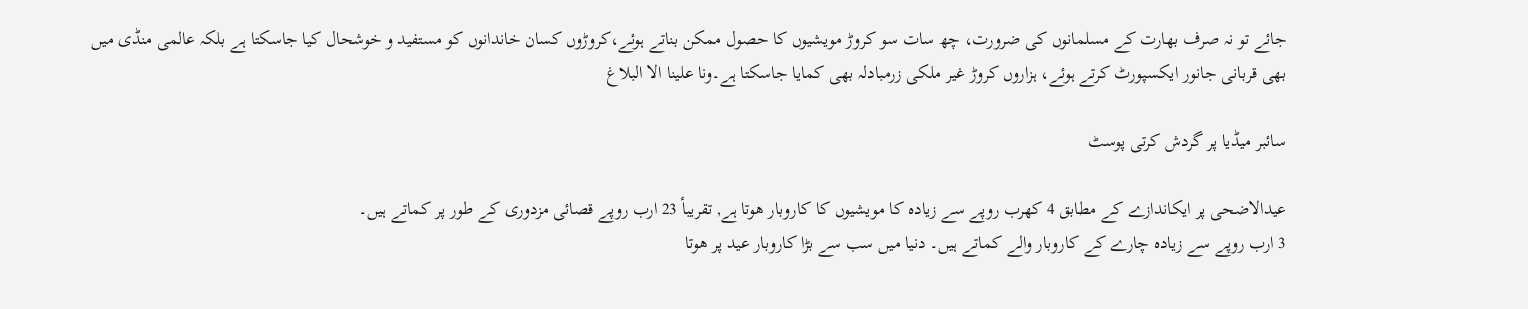جائے تو نہ صرف بھارت کے مسلمانوں کی ضرورت، چھ سات سو کروڑ مویشیوں کا حصول ممکن بناتے ہوئے،کروڑوں کسان خاندانوں کو مستفید و خوشحال کیا جاسکتا ہے بلکہ عالمی منڈی میں بھی قربانی جانور ایکسپورٹ کرتے ہوئے، ہزاروں کروڑ غیر ملکی زرمبادلہ بھی کمایا جاسکتا ہے۔ونا علینا الا البلاغ

سائبر میڈیا پر گردش کرتی پوسٹ

عیدالاضحی پر ایکاندازے کے مطابق 4 کھرب روپے سے زیاده کا مویشیوں کا کاروبار هوتا ہے, تقریبأ 23 ارب روپے قصائی مزدوری کے طور پر کماتے ہیں۔
3 ارب روپے سے زیاده چارے کے کاروبار والے کماتے ہیں۔ دنیا میں سب سے بڑا کاروبار عید پر هوتا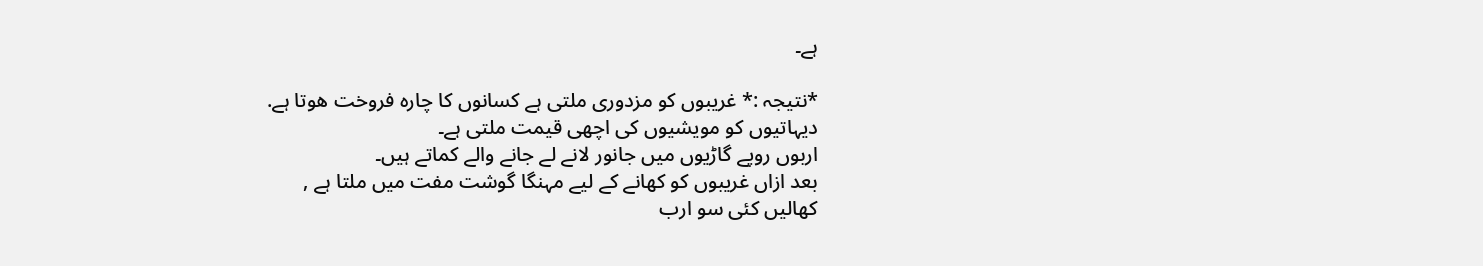ہے۔

*نتیجہ :* غریبوں کو مزدوری ملتی ہے کسانوں کا چاره فروخت هوتا ہے.
دیہاتیوں کو مویشیوں کی اچھی قیمت ملتی ہے۔
اربوں روپے گاڑیوں میں جانور لانے لے جانے والے کماتے ہیں۔
بعد ازاں غریبوں کو کھانے کے لیے مہنگا گوشت مفت میں ملتا ہے ,
کھالیں کئی سو ارب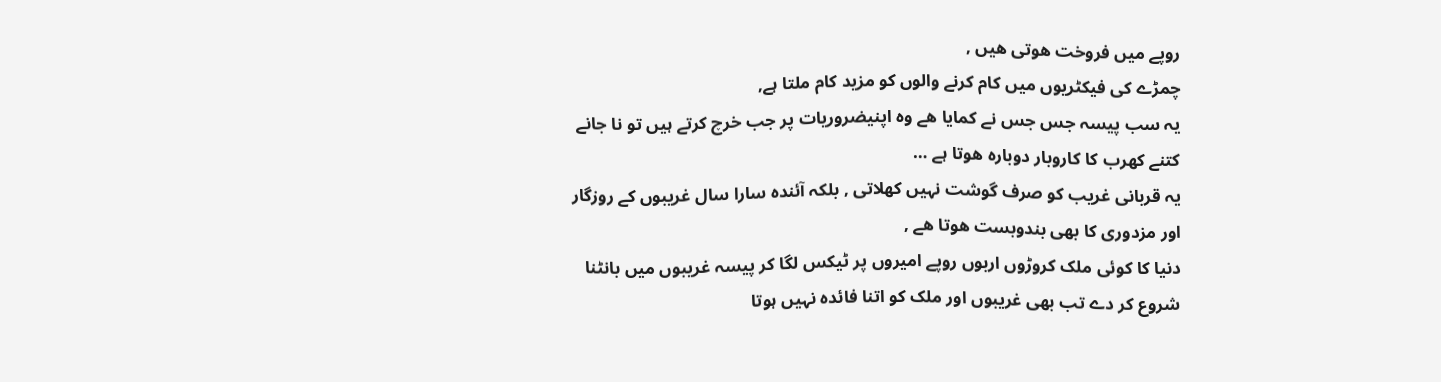روپے میں فروخت هوتی هیں ,
چمڑے کی فیکٹریوں میں کام کرنے والوں کو مزید کام ملتا ہے,
یہ سب پیسہ جس جس نے کمایا هے وه اپنیضروریات پر جب خرچ کرتے ہیں تو نا جانے کتنے کھرب کا کاروبار دوباره هوتا ہے …
یہ قربانی غریب کو صرف گوشت نہیں کھلاتی , بلکہ آئنده سارا سال غریبوں کے روزگار اور مزدوری کا بھی بندوبست هوتا هے ,
دنیا کا کوئی ملک کروڑوں اربوں روپے امیروں پر ٹیکس لگا کر پیسہ غریبوں میں بانٹنا شروع کر دے تب بھی غریبوں اور ملک کو اتنا فائده نہیں ہوتا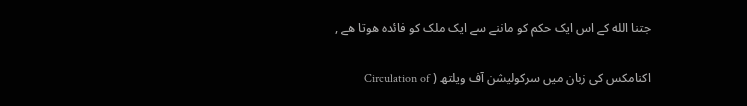جتنا الله کے اس ایک حکم کو ماننے سے ایک ملک کو فائده هوتا هے ,

اکنامکس کی زبان میں سرکولیشن آف ویلتھ ( Circulation of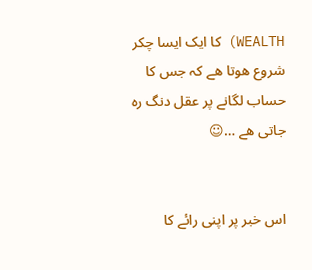WEALTH) کا ایک ایسا چکر شروع هوتا هے کہ جس کا حساب لگانے پر عقل دنگ ره جاتی هے …☺


اس خبر پر اپنی رائے کا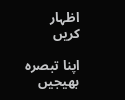اظہار کریں

اپنا تبصرہ بھیجیں